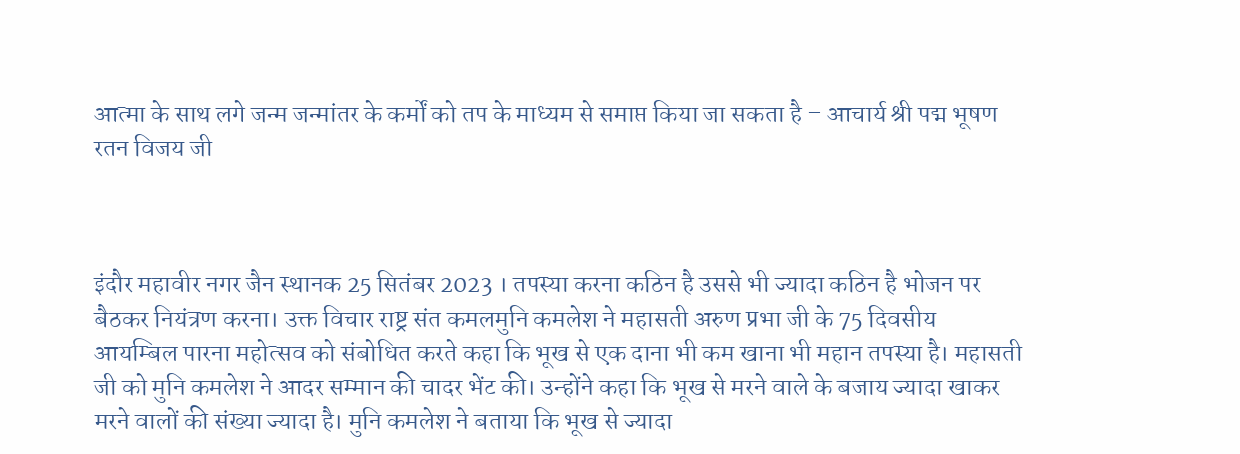आत्मा के साथ लगे जन्म जन्मांतर के कर्मों को तप के माध्यम से समाप्त किया जा सकता है – आचार्य श्री पद्म भूषण रतन विजय जी



इंदौर महावीर नगर जैन स्थानक 25 सितंबर 2023 । तपस्या करना कठिन है उससे भी ज्यादा कठिन है भोजन पर बैठकर नियंत्रण करना। उक्त विचार राष्ट्र संत कमलमुनि कमलेश ने महासती अरुण प्रभा जी के 75 दिवसीय आयम्बिल पारना महोत्सव को संबोधित करते कहा कि भूख से एक दाना भी कम खाना भी महान तपस्या है। महासती जी को मुनि कमलेश ने आदर सम्मान की चादर भेंट की। उन्होंने कहा कि भूख से मरने वाले के बजाय ज्यादा खाकर मरने वालों की संख्या ज्यादा है। मुनि कमलेश ने बताया कि भूख से ज्यादा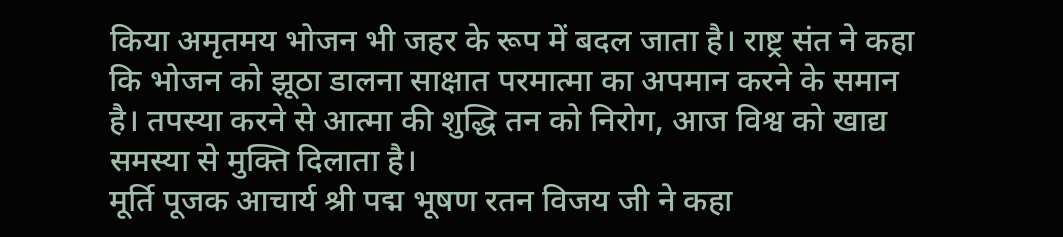किया अमृतमय भोजन भी जहर के रूप में बदल जाता है। राष्ट्र संत ने कहा कि भोजन को झूठा डालना साक्षात परमात्मा का अपमान करने के समान है। तपस्या करने से आत्मा की शुद्धि तन को निरोग, आज विश्व को खाद्य समस्या से मुक्ति दिलाता है।
मूर्ति पूजक आचार्य श्री पद्म भूषण रतन विजय जी ने कहा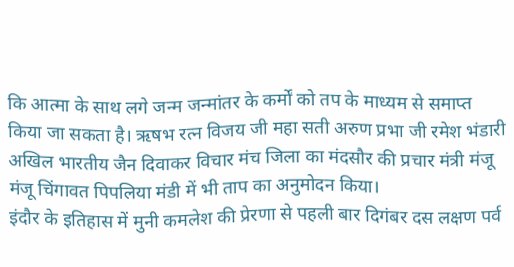कि आत्मा के साथ लगे जन्म जन्मांतर के कर्मों को तप के माध्यम से समाप्त किया जा सकता है। ऋषभ रत्न विजय जी महा सती अरुण प्रभा जी रमेश भंडारी अखिल भारतीय जैन दिवाकर विचार मंच जिला का मंदसौर की प्रचार मंत्री मंजू मंजू चिंगावत पिपलिया मंडी में भी ताप का अनुमोदन किया।
इंदौर के इतिहास में मुनी कमलेश की प्रेरणा से पहली बार दिगंबर दस लक्षण पर्व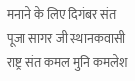मनाने के लिए दिगंबर संत पूजा सागर जी स्थानकवासी राष्ट्र संत कमल मुनि कमलेश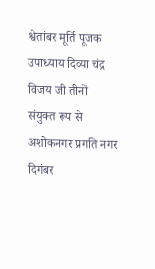श्वेतांबर मूर्ति पूजक उपाध्याय दिव्या चंद्र विजय जी तीनों संयुक्त रूप से अशोकनगर प्रगति नगर दिगंबर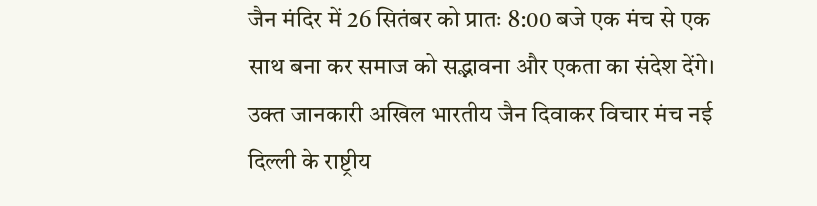जैन मंदिर में 26 सितंबर को प्रातः 8:00 बजे एक मंच से एक साथ बना कर समाज को सद्भावना और एकता का संदेश देंगे। उक्त जानकारी अखिल भारतीय जैन दिवाकर विचार मंच नई दिल्ली के राष्ट्रीय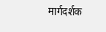मार्गदर्शक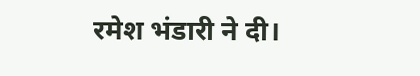रमेश भंडारी ने दी।